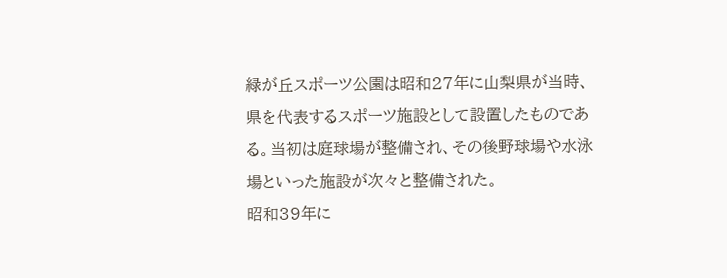緑が丘スポーツ公園は昭和27年に山梨県が当時、
県を代表するスポーツ施設として設置したものであ
る。当初は庭球場が整備され、その後野球場や水泳
場といった施設が次々と整備された。
昭和39年に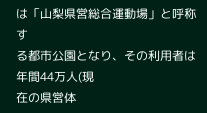は「山梨県営総合運動場」と呼称す
る都市公園となり、その利用者は年間44万人(現
在の県営体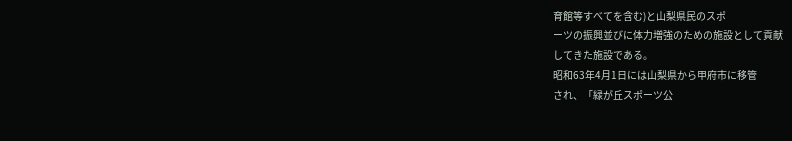育館等すべてを含む)と山梨県民のスポ
ーツの振興並びに体力増強のための施設として貢献
してきた施設である。
昭和63年4月1日には山梨県から甲府市に移管
され、「緑が丘スポーツ公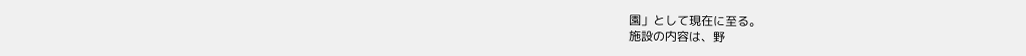園」として現在に至る。
施設の内容は、野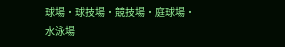球場・球技場・競技場・庭球場・
水泳場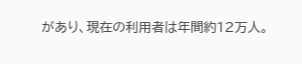があり、現在の利用者は年間約12万人。